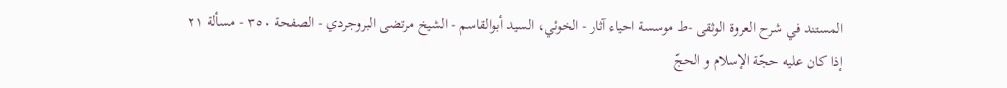المستند في شرح العروة الوثقى -ط موسسة احياء آثار - الخوئي، السيد أبوالقاسم - الشيخ مرتضى البروجردي - الصفحة ٣٥٠ - مسألة ٢١ إذا کان علیه حجّة الإسلام و الحجّ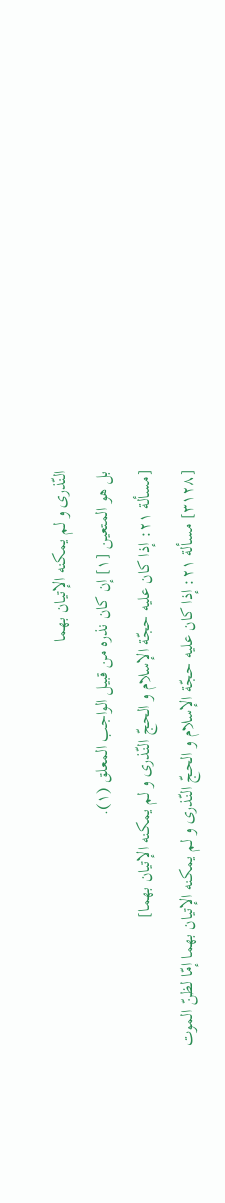النّذری و لم یمکنه الإتیان بهما
بل هو المتعین [١] إن کان نذره من قبیل الواجب المعلق (١).
[مسألة ٢١: إذا کان علیه حجّة الإسلام و الحجّ النّذری و لم یمکنه الإتیان بهما]
[٣١٢٨] مسألة ٢١: إذا کان علیه حجّة الإسلام و الحجّ النّذری و لم یمکنه الإتیان بهما إمّا لظنّ الموت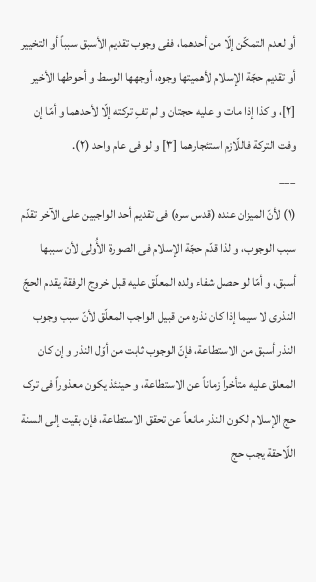أو لعدم التمکّن إلّا من أحدهما، ففی وجوب تقدیم الأسبق سبباً أو التخییر أو تقدیم حجّة الإسلام لأهمیتها وجوه، أوجهها الوسط و أحوطها الأخیر [٢]، و کذا إذا مات و علیه حجتان و لم تفِ ترکته إلّا لأحدهما و أمّا إن وفت الترکة فاللّازم استئجارهما [٣] و لو فی عام واحد (٢).
___
(١) لأنّ المیزان عنده (قدس سره) فی تقدیم أحد الواجبین علی الآخر تقدّم سبب الوجوب، و لذا قدّم حجّة الإسلام فی الصورة الأُولی لأن سببها أسبق، و أمّا لو حصل شفاء ولده المعلّق علیه قبل خروج الرفقة یقدم الحجّ النذری لا سیما إذا کان نذره من قبیل الواجب المعلّق لأنّ سبب وجوب النذر أسبق من الاستطاعة، فإنّ الوجوب ثابت من أوّل النذر و إن کان المعلق علیه متأخراً زماناً عن الاستطاعة، و حینئذ یکون معذوراً فی ترک حج الإسلام لکون النذر مانعاً عن تحقق الاستطاعة، فإن بقیت إلی السنة اللّاحقة یجب حج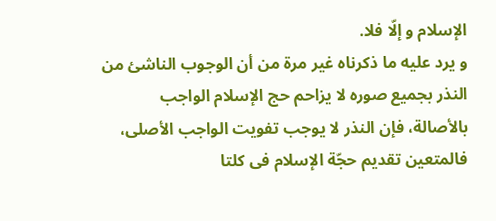الإسلام و إلّا فلا.
و یرد علیه ما ذکرناه غیر مرة من أن الوجوب الناشئ من النذر بجمیع صوره لا یزاحم حج الإسلام الواجب بالأصالة، فإن النذر لا یوجب تفویت الواجب الأصلی، فالمتعین تقدیم حجّة الإسلام فی کلتا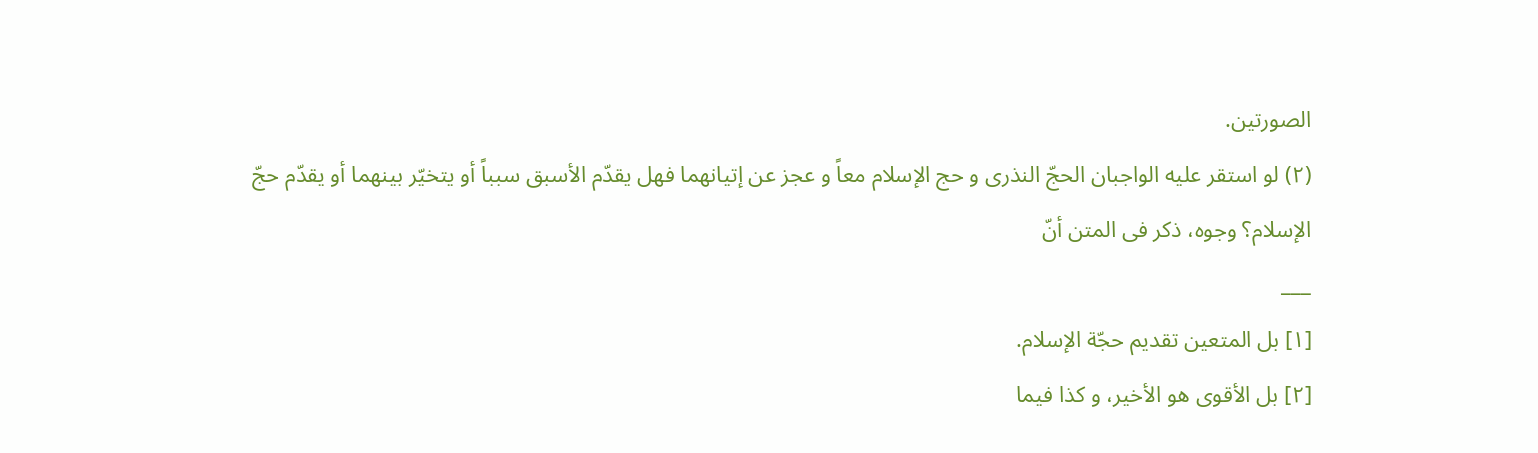الصورتین.
(٢) لو استقر علیه الواجبان الحجّ النذری و حج الإسلام معاً و عجز عن إتیانهما فهل یقدّم الأسبق سبباً أو یتخیّر بینهما أو یقدّم حجّ الإسلام؟ وجوه، ذکر فی المتن أنّ
___
[١] بل المتعین تقدیم حجّة الإسلام.
[٢] بل الأقوی هو الأخیر، و کذا فیما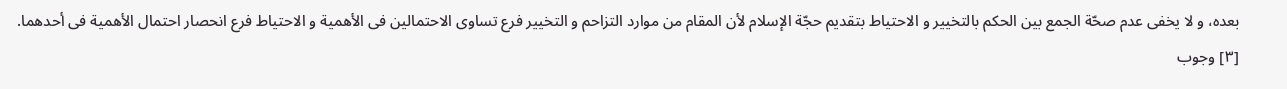بعده، و لا یخفی عدم صحّة الجمع بین الحکم بالتخییر و الاحتیاط بتقدیم حجّة الإسلام لأن المقام من موارد التزاحم و التخییر فرع تساوی الاحتمالین فی الأهمیة و الاحتیاط فرع انحصار احتمال الأهمیة فی أحدهما.
[٣] وجوب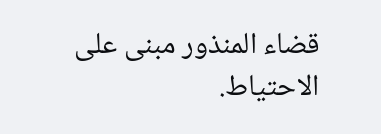قضاء المنذور مبنی علی الاحتیاط.